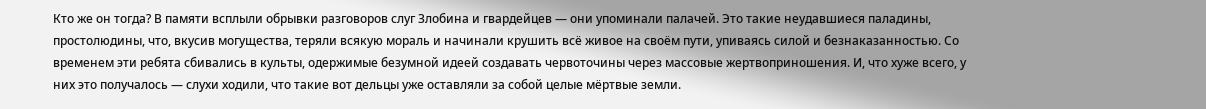Кто же он тогда? В памяти всплыли обрывки разговоров слуг Злобина и гвардейцев — они упоминали палачей. Это такие неудавшиеся паладины, простолюдины, что, вкусив могущества, теряли всякую мораль и начинали крушить всё живое на своём пути, упиваясь силой и безнаказанностью. Со временем эти ребята сбивались в культы, одержимые безумной идеей создавать червоточины через массовые жертвоприношения. И, что хуже всего, у них это получалось — слухи ходили, что такие вот дельцы уже оставляли за собой целые мёртвые земли.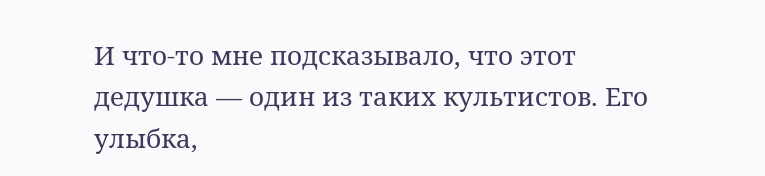И что-то мне подсказывало, что этот дедушка — один из таких культистов. Его улыбка,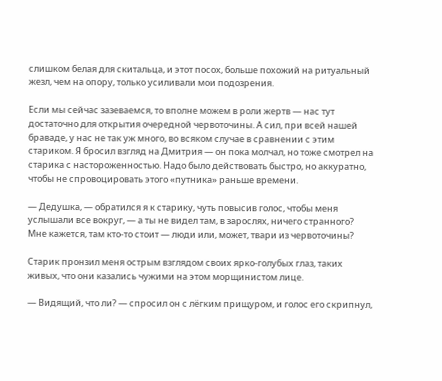слишком белая для скитальца, и этот посох, больше похожий на ритуальный жезл, чем на опору, только усиливали мои подозрения.

Если мы сейчас зазеваемся, то вполне можем в роли жертв — нас тут достаточно для открытия очередной червоточины. А сил, при всей нашей браваде, у нас не так уж много, во всяком случае в сравнении с этим стариком. Я бросил взгляд на Дмитрия — он пока молчал, но тоже смотрел на старика с настороженностью. Надо было действовать быстро, но аккуратно, чтобы не спровоцировать этого «путника» раньше времени.

— Дедушка, — обратился я к старику, чуть повысив голос, чтобы меня услышали все вокруг, — а ты не видел там, в зарослях, ничего странного? Мне кажется, там кто-то стоит — люди или, может, твари из червоточины?

Старик пронзил меня острым взглядом своих ярко-голубых глаз, таких живых, что они казались чужими на этом морщинистом лице.

— Видящий, что ли? — спросил он с лёгким прищуром, и голос его скрипнул,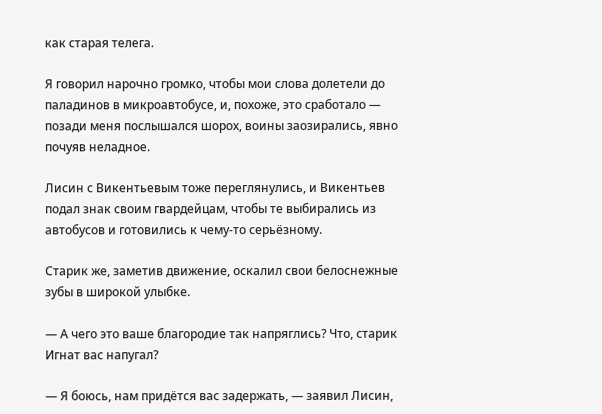как старая телега.

Я говорил нарочно громко, чтобы мои слова долетели до паладинов в микроавтобусе, и, похоже, это сработало — позади меня послышался шорох, воины заозирались, явно почуяв неладное.

Лисин с Викентьевым тоже переглянулись, и Викентьев подал знак своим гвардейцам, чтобы те выбирались из автобусов и готовились к чему-то серьёзному.

Старик же, заметив движение, оскалил свои белоснежные зубы в широкой улыбке.

— А чего это ваше благородие так напряглись? Что, старик Игнат вас напугал?

— Я боюсь, нам придётся вас задержать, — заявил Лисин,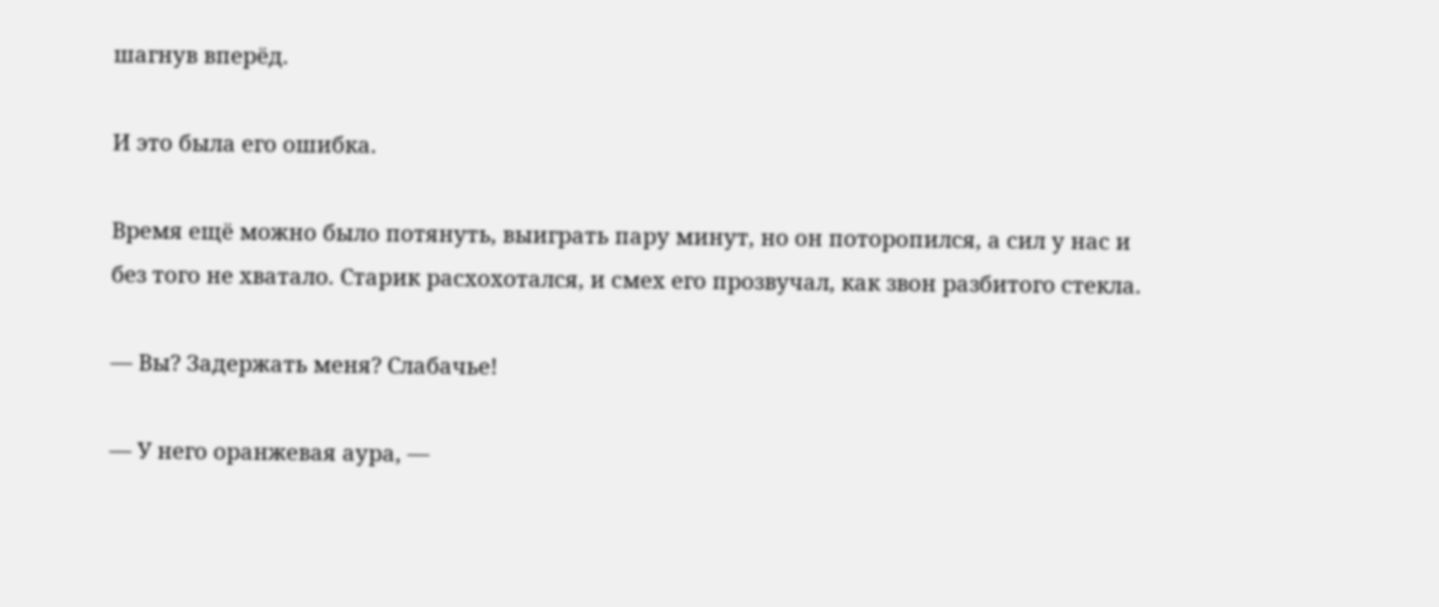шагнув вперёд.

И это была его ошибка.

Время ещё можно было потянуть, выиграть пару минут, но он поторопился, а сил у нас и без того не хватало. Старик расхохотался, и смех его прозвучал, как звон разбитого стекла.

— Вы? Задержать меня? Слабачье!

— У него оранжевая аура, —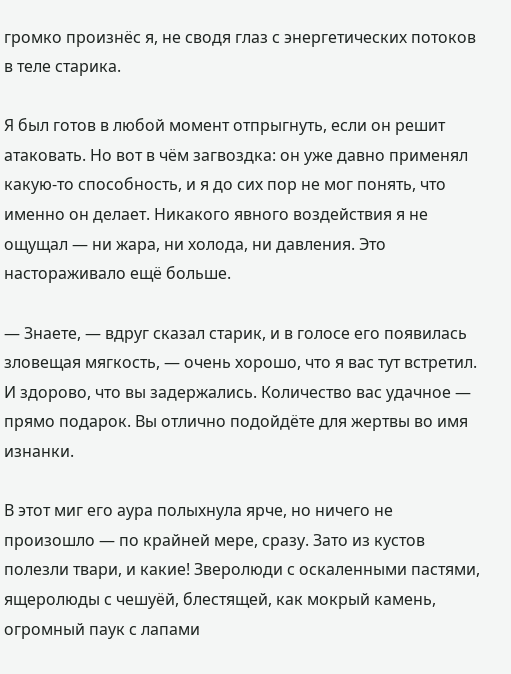громко произнёс я, не сводя глаз с энергетических потоков в теле старика.

Я был готов в любой момент отпрыгнуть, если он решит атаковать. Но вот в чём загвоздка: он уже давно применял какую-то способность, и я до сих пор не мог понять, что именно он делает. Никакого явного воздействия я не ощущал — ни жара, ни холода, ни давления. Это настораживало ещё больше.

— Знаете, — вдруг сказал старик, и в голосе его появилась зловещая мягкость, — очень хорошо, что я вас тут встретил. И здорово, что вы задержались. Количество вас удачное — прямо подарок. Вы отлично подойдёте для жертвы во имя изнанки.

В этот миг его аура полыхнула ярче, но ничего не произошло — по крайней мере, сразу. Зато из кустов полезли твари, и какие! Зверолюди с оскаленными пастями, ящеролюды с чешуёй, блестящей, как мокрый камень, огромный паук с лапами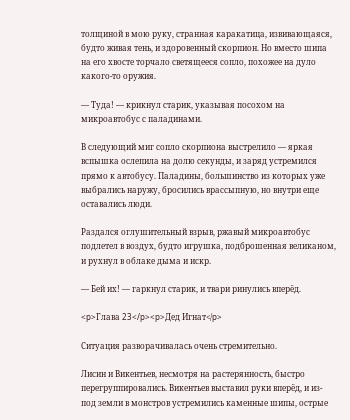толщиной в мою руку, странная каракатица, извивающаяся, будто живая тень, и здоровенный скорпион. Но вместо шипа на его хвосте торчало светящееся сопло, похожее на дуло какого-то оружия.

— Туда! — крикнул старик, указывая посохом на микроавтобус с паладинами.

В следующий миг сопло скорпиона выстрелило — яркая вспышка ослепила на долю секунды, и заряд устремился прямо к автобусу. Паладины, большинство из которых уже выбрались наружу, бросились врассыпную, но внутри еще оставались люди.

Раздался оглушительный взрыв, ржавый микроавтобус подлетел в воздух, будто игрушка, подброшенная великаном, и рухнул в облаке дыма и искр.

— Бей их! — гаркнул старик, и твари ринулись вперёд.

<p>Глава 23</p><p>Дед Игнат</p>

Ситуация разворачивалась очень стремительно.

Лисин и Викентьев, несмотря на растерянность, быстро перегруппировались. Викентьев выставил руки вперёд, и из-под земли в монстров устремились каменные шипы, острые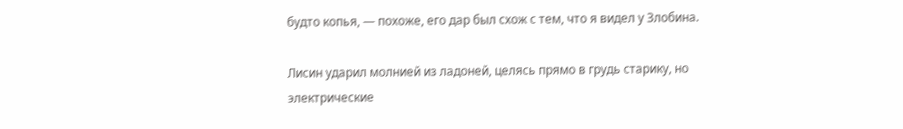будто копья, — похоже, его дар был схож с тем, что я видел у Злобина.

Лисин ударил молнией из ладоней, целясь прямо в грудь старику, но электрические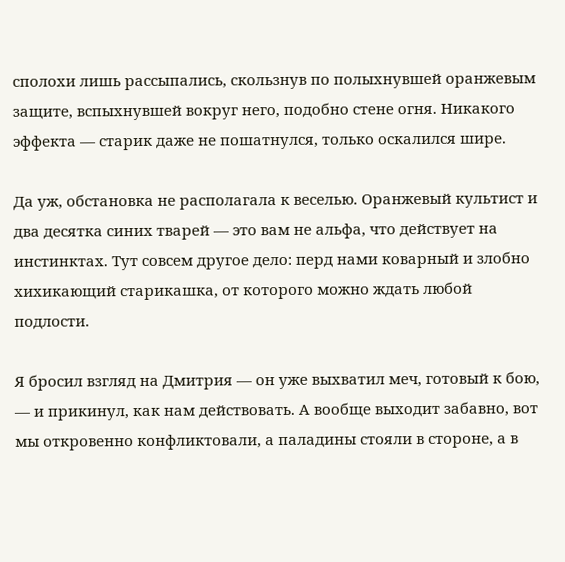сполохи лишь рассыпались, скользнув по полыхнувшей оранжевым защите, вспыхнувшей вокруг него, подобно стене огня. Никакого эффекта — старик даже не пошатнулся, только оскалился шире.

Да уж, обстановка не располагала к веселью. Оранжевый культист и два десятка синих тварей — это вам не альфа, что действует на инстинктах. Тут совсем другое дело: перд нами коварный и злобно хихикающий старикашка, от которого можно ждать любой подлости.

Я бросил взгляд на Дмитрия — он уже выхватил меч, готовый к бою, — и прикинул, как нам действовать. А вообще выходит забавно, вот мы откровенно конфликтовали, а паладины стояли в стороне, а в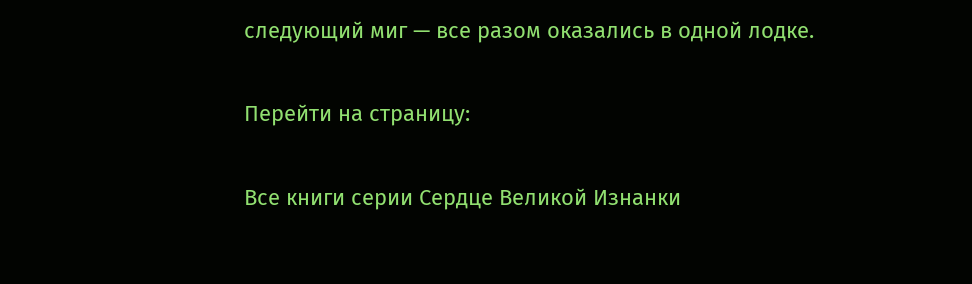следующий миг — все разом оказались в одной лодке.

Перейти на страницу:

Все книги серии Сердце Великой Изнанки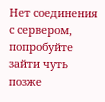Нет соединения с сервером, попробуйте зайти чуть позже